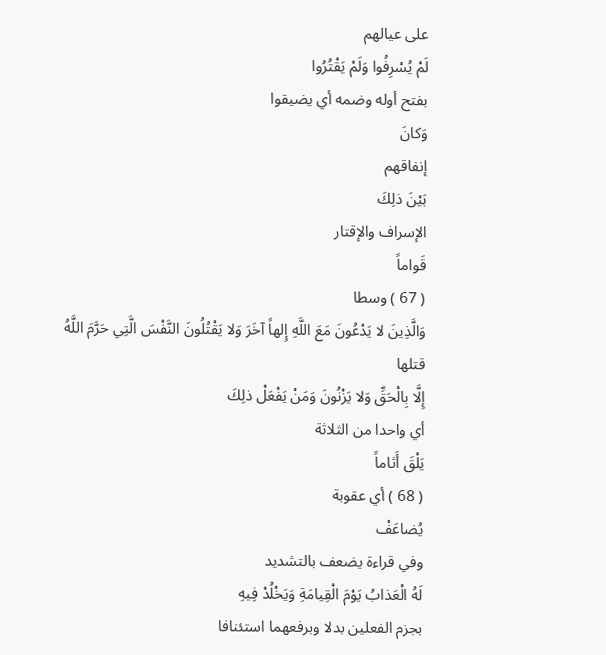على عيالهم
لَمْ يُسْرِفُوا وَلَمْ يَقْتُرُوا
بفتح أوله وضمه أي يضيقوا
وَكانَ
إنفاقهم
بَيْنَ ذلِكَ
الإسراف والإقتار
قَواماً
( 67 ) وسطا
وَالَّذِينَ لا يَدْعُونَ مَعَ اللَّهِ إِلهاً آخَرَ وَلا يَقْتُلُونَ النَّفْسَ الَّتِي حَرَّمَ اللَّهُ
قتلها
إِلَّا بِالْحَقِّ وَلا يَزْنُونَ وَمَنْ يَفْعَلْ ذلِكَ
أي واحدا من الثلاثة
يَلْقَ أَثاماً
( 68 ) أي عقوبة
يُضاعَفْ
وفي قراءة يضعف بالتشديد
لَهُ الْعَذابُ يَوْمَ الْقِيامَةِ وَيَخْلُدْ فِيهِ
بجزم الفعلين بدلا وبرفعهما استئنافا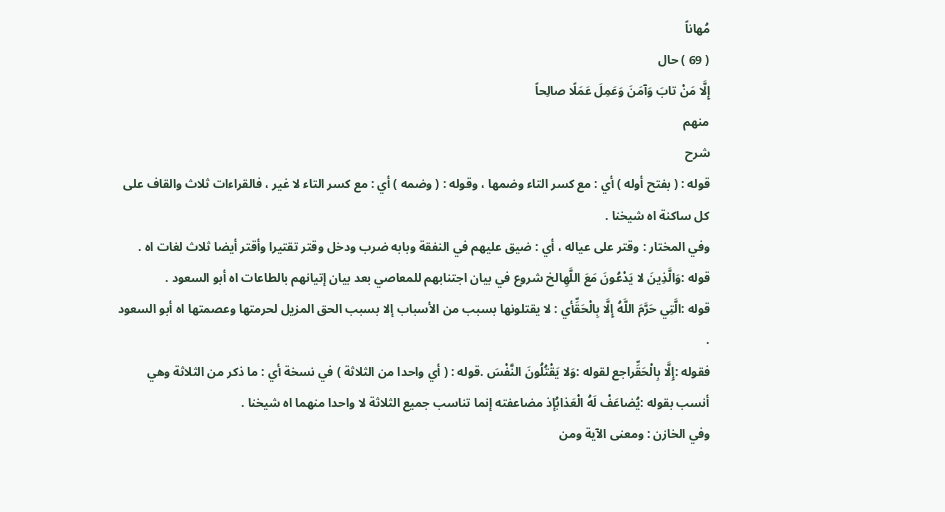مُهاناً
( 69 ) حال
إِلَّا مَنْ تابَ وَآمَنَ وَعَمِلَ عَمَلًا صالِحاً
منهم
شرح
قوله : ( بفتح أوله ) أي : مع كسر التاء وضمها ، وقوله : ( وضمه ) أي : مع كسر التاء لا غير ، فالقراءات ثلاث والقاف على كل ساكنة اه شيخنا .
وفي المختار : وقتر على عياله ، أي : ضيق عليهم في النفقة وبابه ضرب ودخل وقتر تقتيرا وأقتر أيضا ثلاث لغات اه .
قوله :وَالَّذِينَ لا يَدْعُونَ مَعَ اللَّهِالخ شروع في بيان اجتنابهم للمعاصي بعد بيان إتيانهم بالطاعات اه أبو السعود .
قوله :الَّتِي حَرَّمَ اللَّهُ إِلَّا بِالْحَقِّأي : لا يقتلونها بسبب من الأسباب إلا بسبب الحق المزيل لحرمتها وعصمتها اه أبو السعود .
فقوله :إِلَّا بِالْحَقِّراجع لقوله :وَلا يَقْتُلُونَ النَّفْسَ .قوله : ( أي واحدا من الثلاثة ) في نسخة أي : ما ذكر من الثلاثة وهي أنسب بقوله :يُضاعَفْ لَهُ الْعَذابُإذ مضاعفته إنما تناسب جميع الثلاثة لا واحدا منهما اه شيخنا .
وفي الخازن : ومعنى الآية ومن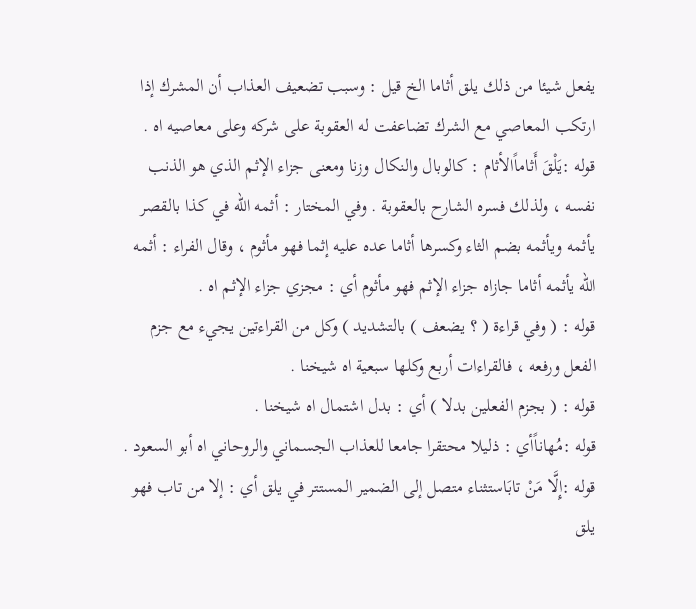يفعل شيئا من ذلك يلق أثاما الخ قيل : وسبب تضعيف العذاب أن المشرك إذا ارتكب المعاصي مع الشرك تضاعفت له العقوبة على شركه وعلى معاصيه اه .
قوله :يَلْقَ أَثاماًالأثام : كالوبال والنكال وزنا ومعنى جزاء الإثم الذي هو الذنب نفسه ، ولذلك فسره الشارح بالعقوبة . وفي المختار : أثمه اللّه في كذا بالقصر يأثمه ويأثمه بضم الثاء وكسرها أثاما عده عليه إثما فهو مأثوم ، وقال الفراء : أثمه اللّه يأثمه أثاما جازاه جزاء الإثم فهو مأثوم أي : مجزي جزاء الإثم اه .
قوله : ( وفي قراءة ( ؟ يضعف ) بالتشديد ) وكل من القراءتين يجيء مع جزم الفعل ورفعه ، فالقراءات أربع وكلها سبعية اه شيخنا .
قوله : ( بجزم الفعلين بدلا ) أي : بدل اشتمال اه شيخنا .
قوله :مُهاناًأي : ذليلا محتقرا جامعا للعذاب الجسماني والروحاني اه أبو السعود .
قوله :إِلَّا مَنْ تابَاستثناء متصل إلى الضمير المستتر في يلق أي : إلا من تاب فهو يلق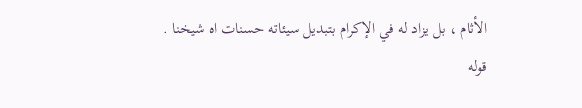الأثام ، بل يزاد له في الإكرام بتبديل سيئاته حسنات اه شيخنا .
قوله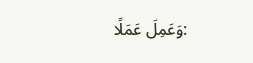:وَعَمِلَ عَمَلًا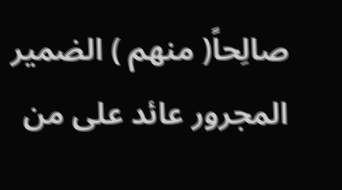صالِحاً( منهم ) الضمير المجرور عائد على من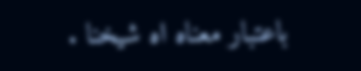باعتبار معناه اه شيخنا .